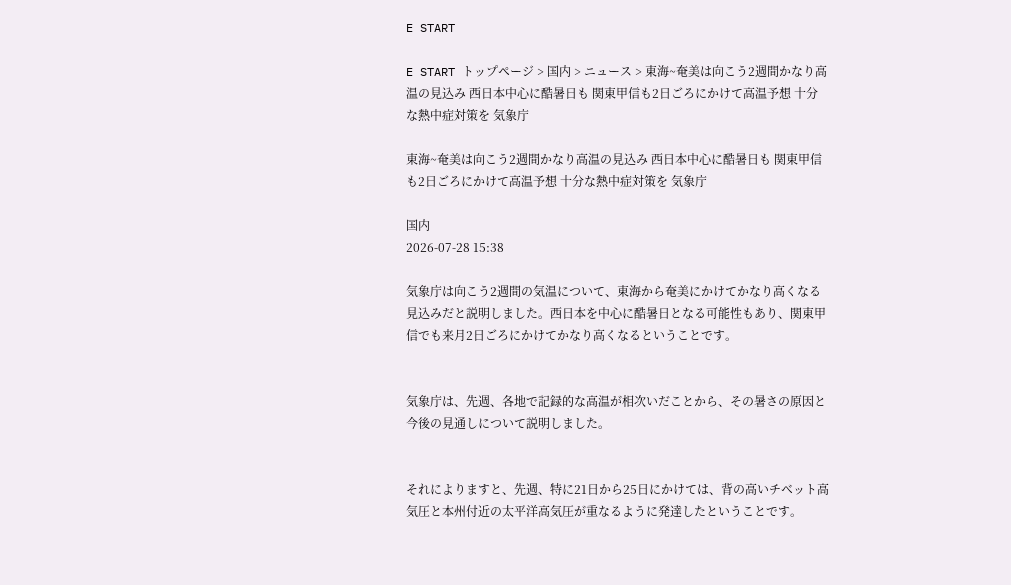E START

E START トップページ > 国内 > ニュース > 東海~奄美は向こう2週間かなり高温の見込み 西日本中心に酷暑日も 関東甲信も2日ごろにかけて高温予想 十分な熱中症対策を 気象庁

東海~奄美は向こう2週間かなり高温の見込み 西日本中心に酷暑日も 関東甲信も2日ごろにかけて高温予想 十分な熱中症対策を 気象庁

国内
2026-07-28 15:38

気象庁は向こう2週間の気温について、東海から奄美にかけてかなり高くなる見込みだと説明しました。西日本を中心に酷暑日となる可能性もあり、関東甲信でも来月2日ごろにかけてかなり高くなるということです。


気象庁は、先週、各地で記録的な高温が相次いだことから、その暑さの原因と今後の見通しについて説明しました。


それによりますと、先週、特に21日から25日にかけては、背の高いチベット高気圧と本州付近の太平洋高気圧が重なるように発達したということです。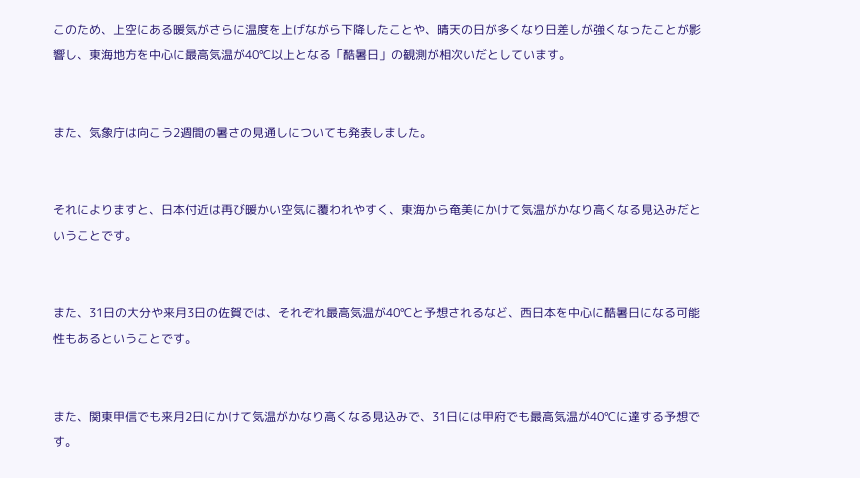このため、上空にある暖気がさらに温度を上げながら下降したことや、晴天の日が多くなり日差しが強くなったことが影響し、東海地方を中心に最高気温が40℃以上となる「酷暑日」の観測が相次いだとしています。


また、気象庁は向こう2週間の暑さの見通しについても発表しました。


それによりますと、日本付近は再び暖かい空気に覆われやすく、東海から奄美にかけて気温がかなり高くなる見込みだということです。


また、31日の大分や来月3日の佐賀では、それぞれ最高気温が40℃と予想されるなど、西日本を中心に酷暑日になる可能性もあるということです。


また、関東甲信でも来月2日にかけて気温がかなり高くなる見込みで、31日には甲府でも最高気温が40℃に達する予想です。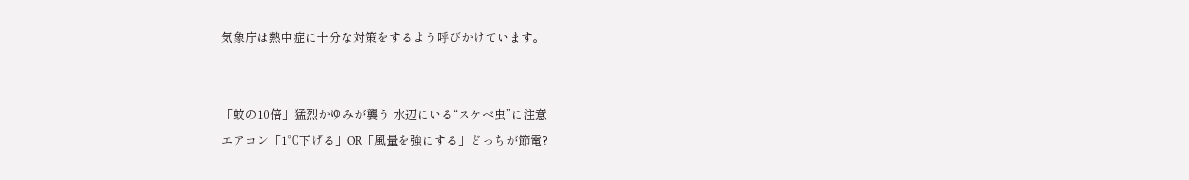気象庁は熱中症に十分な対策をするよう呼びかけています。


「蚊の10倍」猛烈かゆみが襲う 水辺にいる“スケベ虫”に注意
エアコン「1℃下げる」OR「風量を強にする」どっちが節電?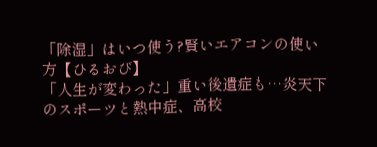「除湿」はいつ使う?賢いエアコンの使い方【ひるおび】
「人生が変わった」重い後遺症も…炎天下のスポーツと熱中症、高校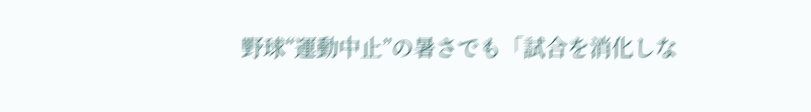野球“運動中止”の暑さでも「試合を消化しな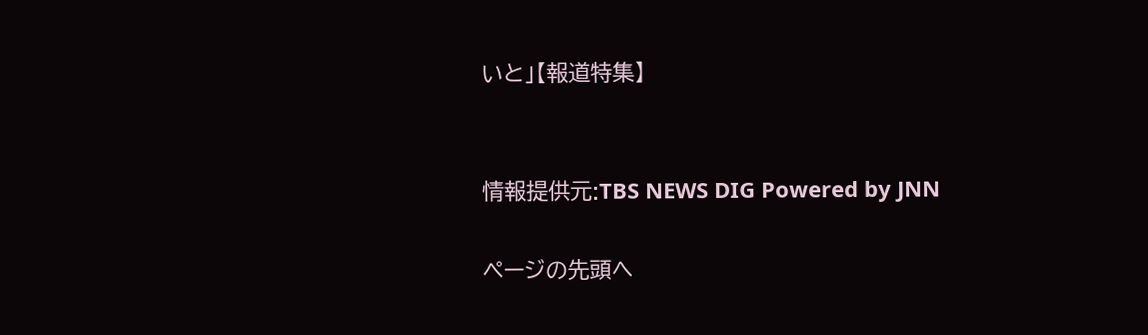いと」【報道特集】


情報提供元:TBS NEWS DIG Powered by JNN

ページの先頭へ